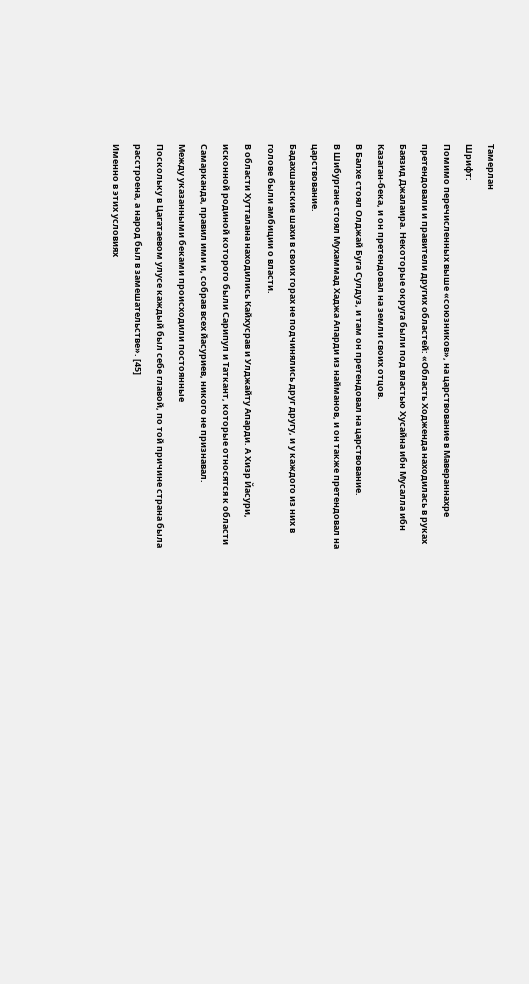Тамерлан
Шрифт:
Помимо перечисленных выше «союзников», на царствование в Мавераннахре претендовали и правители других областей: «Область Ходженда находилась в руках Баязид Джалаира. Некоторые округа были под властью Хусайна ибн Мусалла ибн Казаган-бека, и он претендовал на земли своих отцов.
В Балхе стоял Олджай Буга Сулдуз, и там он претендовал на царствование.
В Шибургане стоял Мухаммад Хаджа Апарди из найманов, и он также претендовал на царствование.
Бадахшанские шахи в своих горах не подчинялись друг другу, и у каждого из них в голове были амбиции о власти.
В области Хутталана находились Кайхусрав и Улджайту Апарди. А Хизр Йасури, исконной родиной которого были Сарипул и Таткант, которые относятся к области Самарканда, правил ими и, собрав всех йасуриев, никого не признавал.
Между указанными беками происходили постоянные
Поскольку в Цагатаевом улусе каждый был себе главой, по той причине страна была расстроена, а народ был в замешательстве». [45]
Именно в этих условиях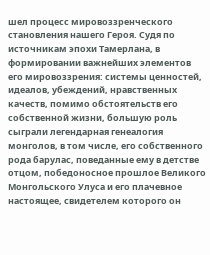шел процесс мировоззренческого становления нашего Героя. Судя по источникам эпохи Тамерлана, в формировании важнейших элементов его мировоззрения: системы ценностей, идеалов, убеждений, нравственных качеств, помимо обстоятельств его собственной жизни, большую роль сыграли легендарная генеалогия монголов, в том числе, его собственного рода барулас, поведанные ему в детстве отцом, победоносное прошлое Великого Монгольского Улуса и его плачевное настоящее, свидетелем которого он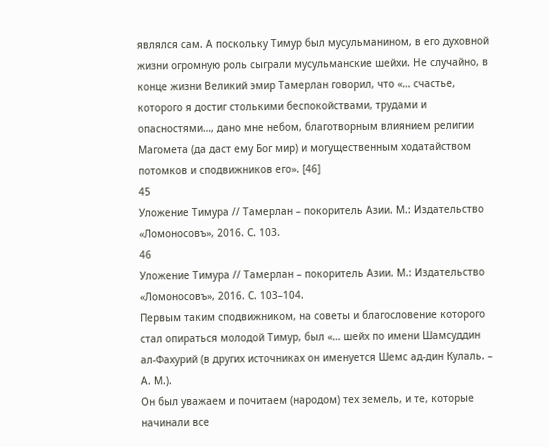являлся сам. А поскольку Тимур был мусульманином, в его духовной жизни огромную роль сыграли мусульманские шейхи. Не случайно, в конце жизни Великий эмир Тамерлан говорил, что «… счастье, которого я достиг столькими беспокойствами, трудами и опасностями…, дано мне небом, благотворным влиянием религии Магомета (да даст ему Бог мир) и могущественным ходатайством потомков и сподвижников его». [46]
45
Уложение Тимура // Тамерлан – покоритель Азии. М.: Издательство «Ломоносовъ», 2016. С. 103.
46
Уложение Тимура // Тамерлан – покоритель Азии. М.: Издательство «Ломоносовъ», 2016. С. 103–104.
Первым таким сподвижником, на советы и благословение которого стал опираться молодой Тимур, был «… шейх по имени Шамсуддин ал-Фахурий (в других источниках он именуется Шемс ад-дин Кулаль. – А. М.).
Он был уважаем и почитаем (народом) тех земель, и те, которые начинали все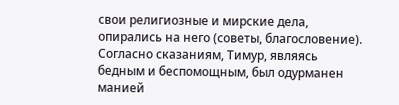свои религиозные и мирские дела, опирались на него (советы, благословение).
Согласно сказаниям, Тимур, являясь бедным и беспомощным, был одурманен манией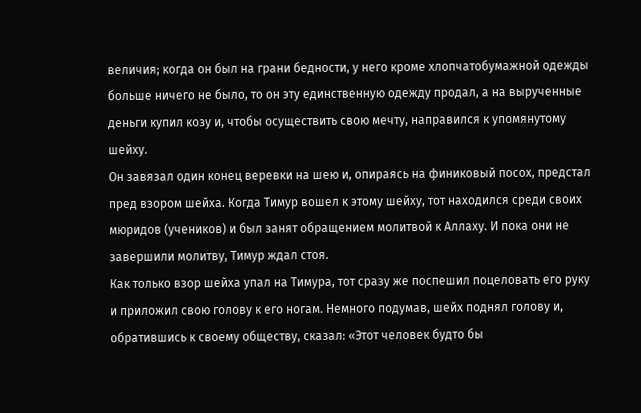величия; когда он был на грани бедности, у него кроме хлопчатобумажной одежды больше ничего не было, то он эту единственную одежду продал, а на вырученные деньги купил козу и, чтобы осуществить свою мечту, направился к упомянутому шейху.
Он завязал один конец веревки на шею и, опираясь на финиковый посох, предстал пред взором шейха. Когда Тимур вошел к этому шейху, тот находился среди своих мюридов (учеников) и был занят обращением молитвой к Аллаху. И пока они не завершили молитву, Тимур ждал стоя.
Как только взор шейха упал на Тимура, тот сразу же поспешил поцеловать его руку и приложил свою голову к его ногам. Немного подумав, шейх поднял голову и, обратившись к своему обществу, сказал: «Этот человек будто бы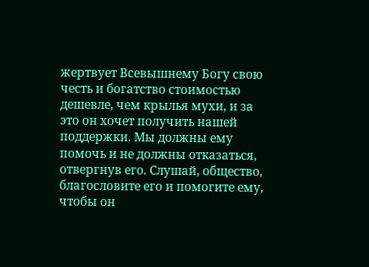жертвует Всевышнему Богу свою честь и богатство стоимостью дешевле, чем крылья мухи, и за это он хочет получить нашей поддержки. Мы должны ему помочь и не должны отказаться, отвергнув его. Слушай, общество, благословите его и помогите ему, чтобы он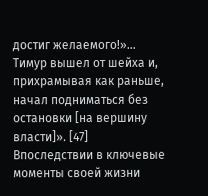достиг желаемого!»…
Тимур вышел от шейха и, прихрамывая как раньше, начал подниматься без остановки [на вершину власти]». [47]
Впоследствии в ключевые моменты своей жизни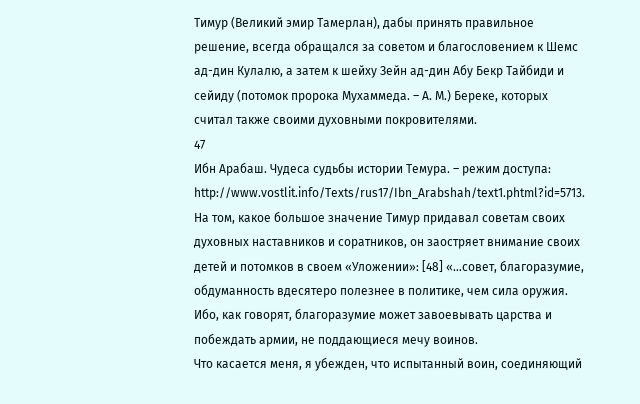Тимур (Великий эмир Тамерлан), дабы принять правильное решение, всегда обращался за советом и благословением к Шемс ад-дин Кулалю, а затем к шейху Зейн ад-дин Абу Бекр Тайбиди и сейиду (потомок пророка Мухаммеда. – А. М.) Береке, которых считал также своими духовными покровителями.
47
Ибн Арабаш. Чудеса судьбы истории Темура. – режим доступа: http://www.vostlit.info/Texts/rus17/Ibn_Arabshah/text1.phtml?id=5713.
На том, какое большое значение Тимур придавал советам своих духовных наставников и соратников, он заостряет внимание своих детей и потомков в своем «Уложении»: [48] «…совет, благоразумие, обдуманность вдесятеро полезнее в политике, чем сила оружия. Ибо, как говорят, благоразумие может завоевывать царства и побеждать армии, не поддающиеся мечу воинов.
Что касается меня, я убежден, что испытанный воин, соединяющий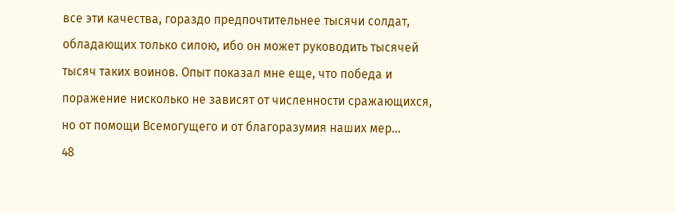все эти качества, гораздо предпочтительнее тысячи солдат, обладающих только силою, ибо он может руководить тысячей тысяч таких воинов. Опыт показал мне еще, что победа и поражение нисколько не зависят от численности сражающихся, но от помощи Всемогущего и от благоразумия наших мер…
48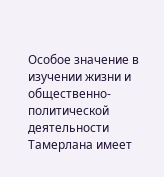Особое значение в изучении жизни и общественно-политической деятельности Тамерлана имеет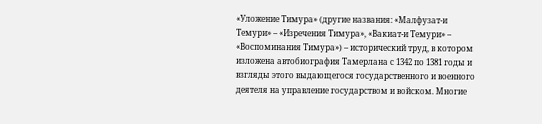«Уложение Тимура» (другие названия: «Малфузат-и Темури» – «Изречения Тимура», «Вакиат-и Темури» – «Воспоминания Тимура») – исторический труд, в котором изложена автобиография Тамерлана с 1342 по 1381 годы и взгляды этого выдающегося государственного и военного деятеля на управление государством и войском. Многие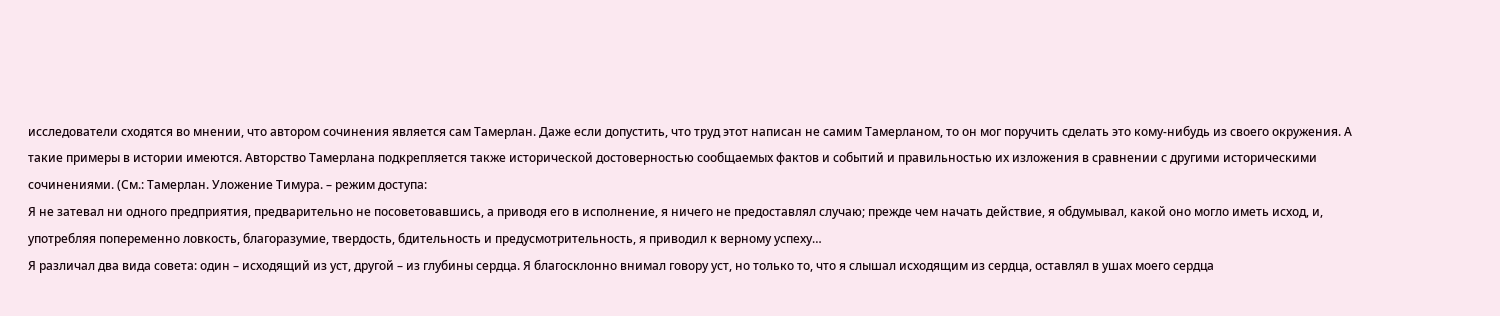исследователи сходятся во мнении, что автором сочинения является сам Тамерлан. Даже если допустить, что труд этот написан не самим Тамерланом, то он мог поручить сделать это кому-нибудь из своего окружения. А такие примеры в истории имеются. Авторство Тамерлана подкрепляется также исторической достоверностью сообщаемых фактов и событий и правильностью их изложения в сравнении с другими историческими сочинениями. (См.: Тамерлан. Уложение Тимура. – режим доступа:
Я не затевал ни одного предприятия, предварительно не посоветовавшись, а приводя его в исполнение, я ничего не предоставлял случаю; прежде чем начать действие, я обдумывал, какой оно могло иметь исход, и, употребляя попеременно ловкость, благоразумие, твердость, бдительность и предусмотрительность, я приводил к верному успеху…
Я различал два вида совета: один – исходящий из уст, другой – из глубины сердца. Я благосклонно внимал говору уст, но только то, что я слышал исходящим из сердца, оставлял в ушах моего сердца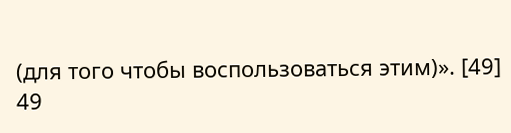(для того чтобы воспользоваться этим)». [49]
49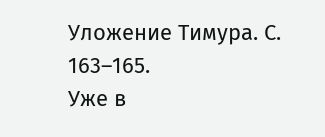Уложение Тимура. С. 163–165.
Уже в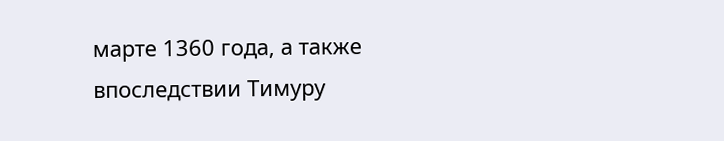марте 1360 года, а также впоследствии Тимуру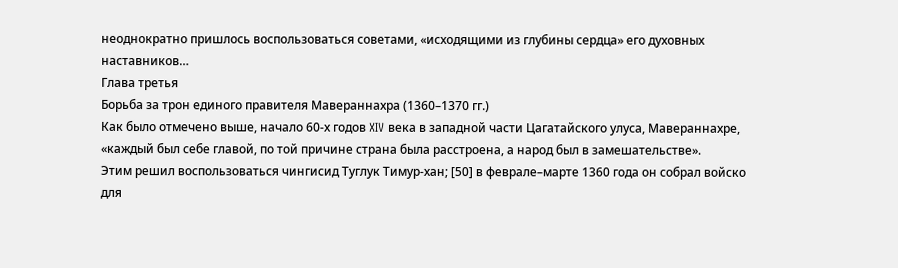неоднократно пришлось воспользоваться советами, «исходящими из глубины сердца» его духовных наставников…
Глава третья
Борьба за трон единого правителя Мавераннахра (1360–1370 гг.)
Как было отмечено выше, начало 60-х годов XIV века в западной части Цагатайского улуса, Мавераннахре, «каждый был себе главой, по той причине страна была расстроена, а народ был в замешательстве».
Этим решил воспользоваться чингисид Туглук Тимур-хан; [50] в феврале–марте 1360 года он собрал войско для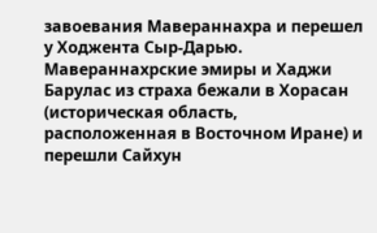завоевания Мавераннахра и перешел у Ходжента Сыр-Дарью.
Мавераннахрские эмиры и Хаджи Барулас из страха бежали в Хорасан (историческая область, расположенная в Восточном Иране) и перешли Сайхун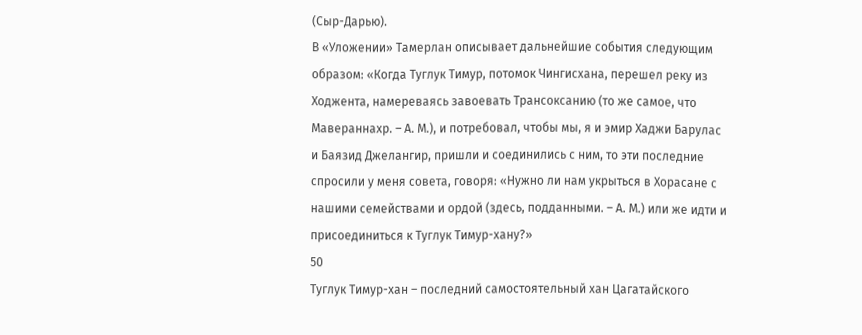(Сыр-Дарью).
В «Уложении» Тамерлан описывает дальнейшие события следующим образом: «Когда Туглук Тимур, потомок Чингисхана, перешел реку из Ходжента, намереваясь завоевать Трансоксанию (то же самое, что Мавераннахр. – А. М.), и потребовал, чтобы мы, я и эмир Хаджи Барулас и Баязид Джелангир, пришли и соединились с ним, то эти последние спросили у меня совета, говоря: «Нужно ли нам укрыться в Хорасане с нашими семействами и ордой (здесь, подданными. – А. М.) или же идти и присоединиться к Туглук Тимур-хану?»
50
Туглук Тимур-хан – последний самостоятельный хан Цагатайского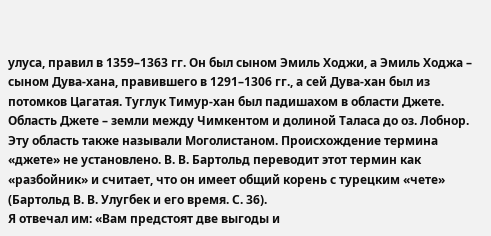улуса, правил в 1359–1363 гг. Он был сыном Эмиль Ходжи, а Эмиль Ходжа – сыном Дува-хана, правившего в 1291–1306 гг., а сей Дува-хан был из потомков Цагатая. Туглук Тимур-хан был падишахом в области Джете. Область Джете – земли между Чимкентом и долиной Таласа до оз. Лобнор. Эту область также называли Моголистаном. Происхождение термина «джете» не установлено. В. В. Бартольд переводит этот термин как «разбойник» и считает, что он имеет общий корень с турецким «чете» (Бартольд В. В. Улугбек и его время. С. 36).
Я отвечал им: «Вам предстоят две выгоды и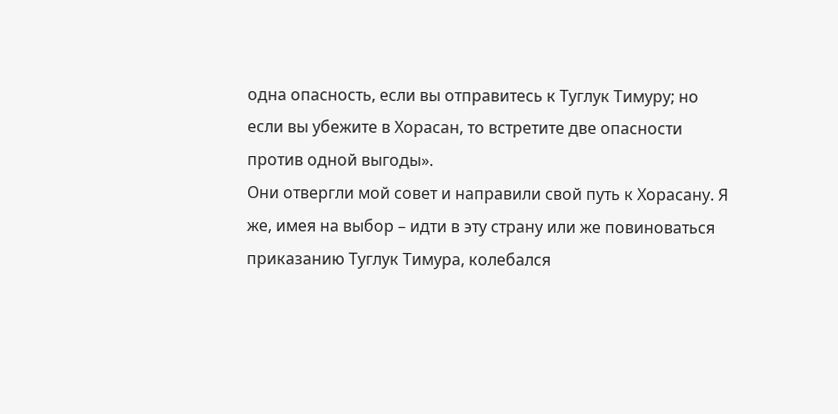одна опасность, если вы отправитесь к Туглук Тимуру; но если вы убежите в Хорасан, то встретите две опасности против одной выгоды».
Они отвергли мой совет и направили свой путь к Хорасану. Я же, имея на выбор – идти в эту страну или же повиноваться приказанию Туглук Тимура, колебался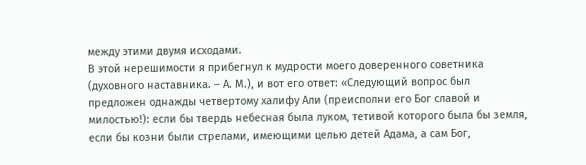между этими двумя исходами.
В этой нерешимости я прибегнул к мудрости моего доверенного советника (духовного наставника. – А. М.), и вот его ответ: «Следующий вопрос был предложен однажды четвертому халифу Али (преисполни его Бог славой и милостью!): если бы твердь небесная была луком, тетивой которого была бы земля, если бы козни были стрелами, имеющими целью детей Адама, а сам Бог,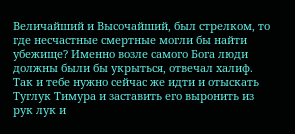Величайший и Высочайший, был стрелком, то где несчастные смертные могли бы найти убежище? Именно возле самого Бога люди должны были бы укрыться, отвечал халиф. Так и тебе нужно сейчас же идти и отыскать Туглук Тимура и заставить его выронить из рук лук и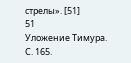стрелы». [51]
51
Уложение Тимура. С. 165.